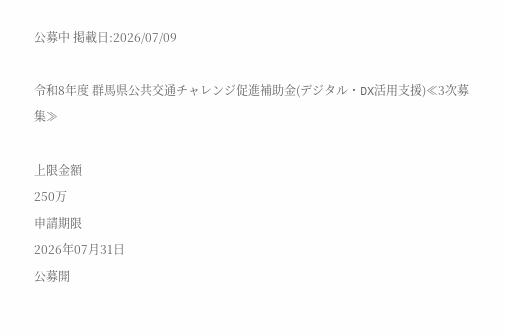公募中 掲載日:2026/07/09

令和8年度 群馬県公共交通チャレンジ促進補助金(デジタル・DX活用支援)≪3次募集≫

上限金額
250万
申請期限
2026年07月31日
公募開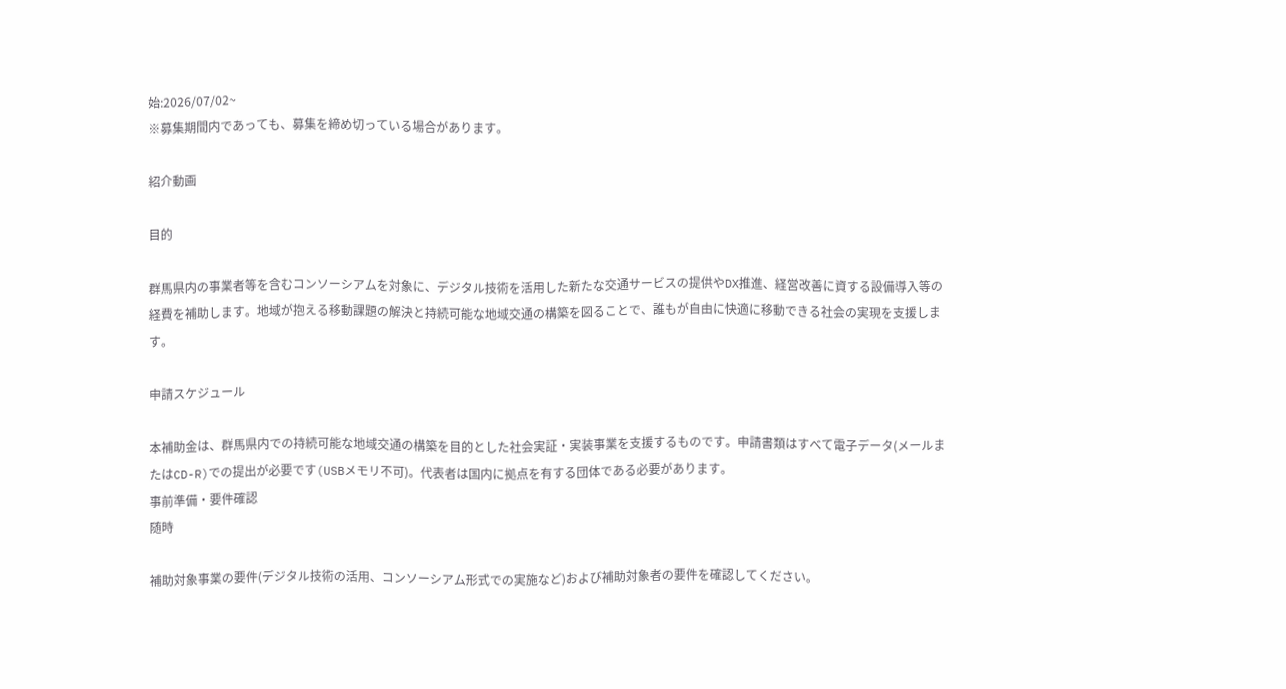始:2026/07/02~
※募集期間内であっても、募集を締め切っている場合があります。

紹介動画

目的

群馬県内の事業者等を含むコンソーシアムを対象に、デジタル技術を活用した新たな交通サービスの提供やDX推進、経営改善に資する設備導入等の経費を補助します。地域が抱える移動課題の解決と持続可能な地域交通の構築を図ることで、誰もが自由に快適に移動できる社会の実現を支援します。

申請スケジュール

本補助金は、群馬県内での持続可能な地域交通の構築を目的とした社会実証・実装事業を支援するものです。申請書類はすべて電子データ(メールまたはCD-R)での提出が必要です(USBメモリ不可)。代表者は国内に拠点を有する団体である必要があります。
事前準備・要件確認
随時

補助対象事業の要件(デジタル技術の活用、コンソーシアム形式での実施など)および補助対象者の要件を確認してください。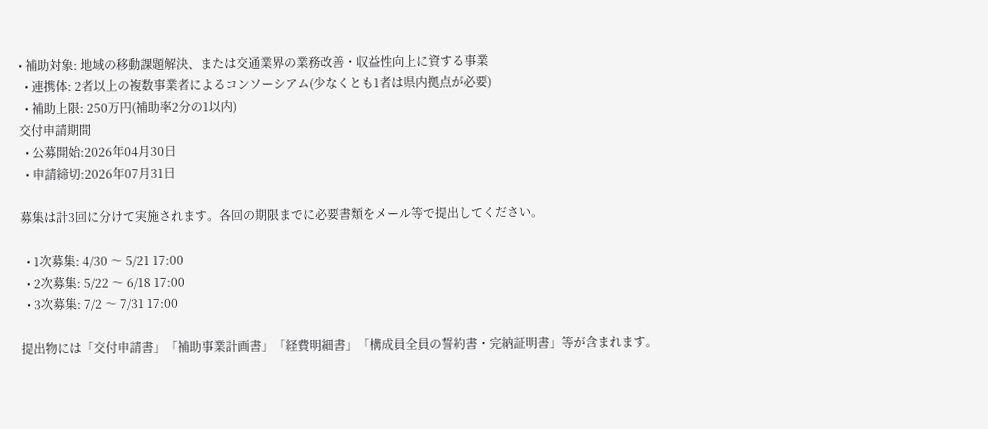• 補助対象: 地域の移動課題解決、または交通業界の業務改善・収益性向上に資する事業
  • 連携体: 2者以上の複数事業者によるコンソーシアム(少なくとも1者は県内拠点が必要)
  • 補助上限: 250万円(補助率2分の1以内)
交付申請期間
  • 公募開始:2026年04月30日
  • 申請締切:2026年07月31日

募集は計3回に分けて実施されます。各回の期限までに必要書類をメール等で提出してください。

  • 1次募集: 4/30 〜 5/21 17:00
  • 2次募集: 5/22 〜 6/18 17:00
  • 3次募集: 7/2 〜 7/31 17:00

提出物には「交付申請書」「補助事業計画書」「経費明細書」「構成員全員の誓約書・完納証明書」等が含まれます。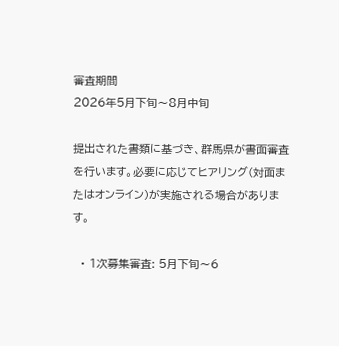審査期間
2026年5月下旬〜8月中旬

提出された書類に基づき、群馬県が書面審査を行います。必要に応じてヒアリング(対面またはオンライン)が実施される場合があります。

  • 1次募集審査: 5月下旬〜6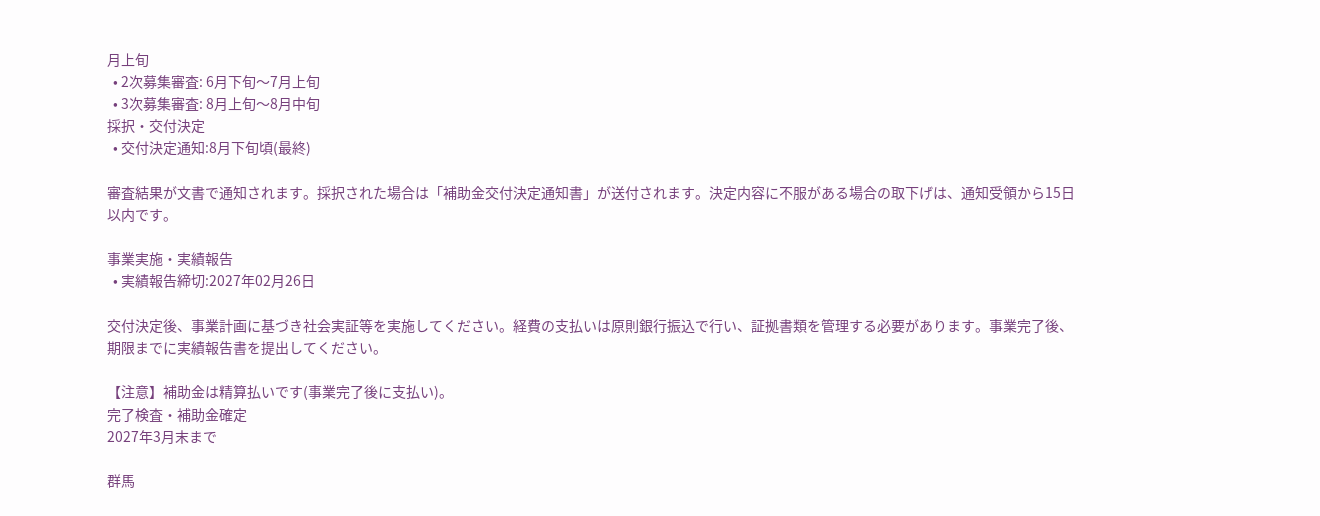月上旬
  • 2次募集審査: 6月下旬〜7月上旬
  • 3次募集審査: 8月上旬〜8月中旬
採択・交付決定
  • 交付決定通知:8月下旬頃(最終)

審査結果が文書で通知されます。採択された場合は「補助金交付決定通知書」が送付されます。決定内容に不服がある場合の取下げは、通知受領から15日以内です。

事業実施・実績報告
  • 実績報告締切:2027年02月26日

交付決定後、事業計画に基づき社会実証等を実施してください。経費の支払いは原則銀行振込で行い、証拠書類を管理する必要があります。事業完了後、期限までに実績報告書を提出してください。

【注意】補助金は精算払いです(事業完了後に支払い)。
完了検査・補助金確定
2027年3月末まで

群馬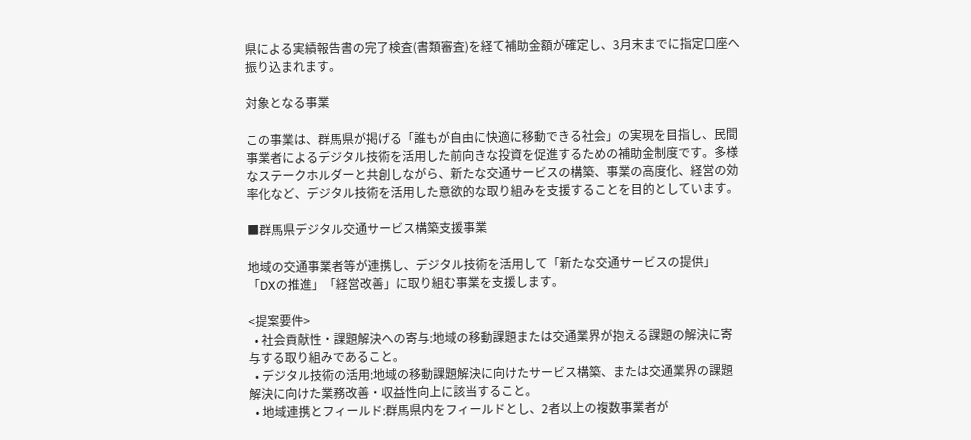県による実績報告書の完了検査(書類審査)を経て補助金額が確定し、3月末までに指定口座へ振り込まれます。

対象となる事業

この事業は、群馬県が掲げる「誰もが自由に快適に移動できる社会」の実現を目指し、民間事業者によるデジタル技術を活用した前向きな投資を促進するための補助金制度です。多様なステークホルダーと共創しながら、新たな交通サービスの構築、事業の高度化、経営の効率化など、デジタル技術を活用した意欲的な取り組みを支援することを目的としています。

■群馬県デジタル交通サービス構築支援事業

地域の交通事業者等が連携し、デジタル技術を活用して「新たな交通サービスの提供」「DXの推進」「経営改善」に取り組む事業を支援します。

<提案要件>
  • 社会貢献性・課題解決への寄与:地域の移動課題または交通業界が抱える課題の解決に寄与する取り組みであること。
  • デジタル技術の活用:地域の移動課題解決に向けたサービス構築、または交通業界の課題解決に向けた業務改善・収益性向上に該当すること。
  • 地域連携とフィールド:群馬県内をフィールドとし、2者以上の複数事業者が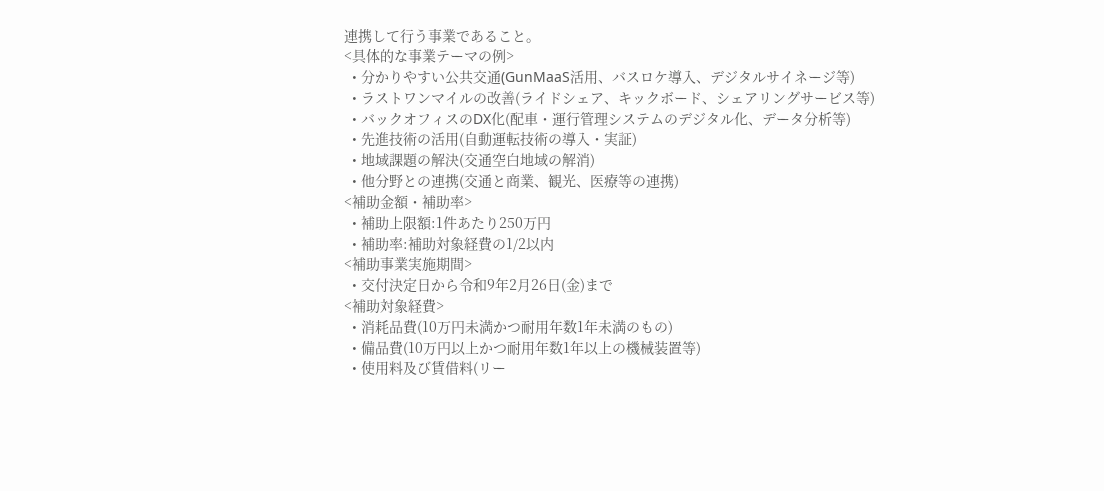連携して行う事業であること。
<具体的な事業テーマの例>
  • 分かりやすい公共交通(GunMaaS活用、バスロケ導入、デジタルサイネージ等)
  • ラストワンマイルの改善(ライドシェア、キックボード、シェアリングサービス等)
  • バックオフィスのDX化(配車・運行管理システムのデジタル化、データ分析等)
  • 先進技術の活用(自動運転技術の導入・実証)
  • 地域課題の解決(交通空白地域の解消)
  • 他分野との連携(交通と商業、観光、医療等の連携)
<補助金額・補助率>
  • 補助上限額:1件あたり250万円
  • 補助率:補助対象経費の1/2以内
<補助事業実施期間>
  • 交付決定日から令和9年2月26日(金)まで
<補助対象経費>
  • 消耗品費(10万円未満かつ耐用年数1年未満のもの)
  • 備品費(10万円以上かつ耐用年数1年以上の機械装置等)
  • 使用料及び賃借料(リー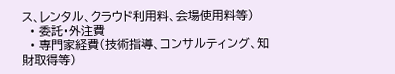ス、レンタル、クラウド利用料、会場使用料等)
  • 委託・外注費
  • 専門家経費(技術指導、コンサルティング、知財取得等)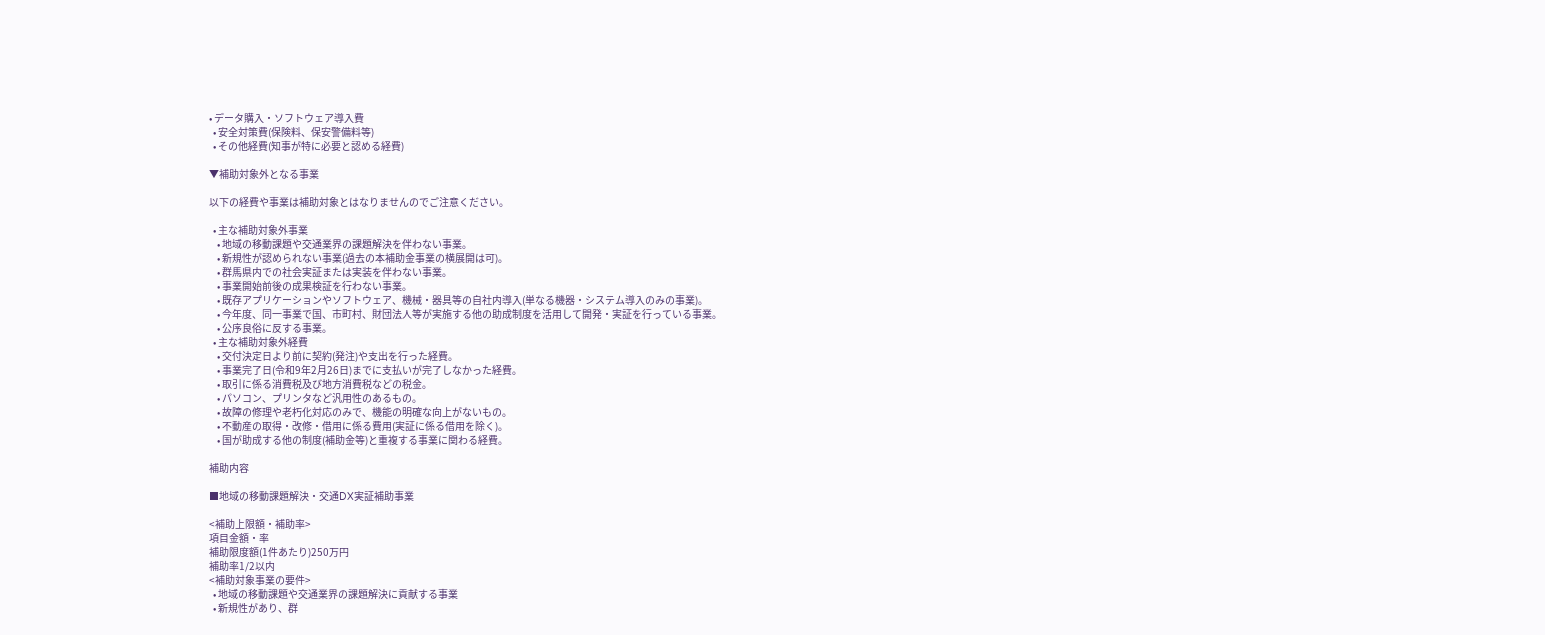• データ購入・ソフトウェア導入費
  • 安全対策費(保険料、保安警備料等)
  • その他経費(知事が特に必要と認める経費)

▼補助対象外となる事業

以下の経費や事業は補助対象とはなりませんのでご注意ください。

  • 主な補助対象外事業
    • 地域の移動課題や交通業界の課題解決を伴わない事業。
    • 新規性が認められない事業(過去の本補助金事業の横展開は可)。
    • 群馬県内での社会実証または実装を伴わない事業。
    • 事業開始前後の成果検証を行わない事業。
    • 既存アプリケーションやソフトウェア、機械・器具等の自社内導入(単なる機器・システム導入のみの事業)。
    • 今年度、同一事業で国、市町村、財団法人等が実施する他の助成制度を活用して開発・実証を行っている事業。
    • 公序良俗に反する事業。
  • 主な補助対象外経費
    • 交付決定日より前に契約(発注)や支出を行った経費。
    • 事業完了日(令和9年2月26日)までに支払いが完了しなかった経費。
    • 取引に係る消費税及び地方消費税などの税金。
    • パソコン、プリンタなど汎用性のあるもの。
    • 故障の修理や老朽化対応のみで、機能の明確な向上がないもの。
    • 不動産の取得・改修・借用に係る費用(実証に係る借用を除く)。
    • 国が助成する他の制度(補助金等)と重複する事業に関わる経費。

補助内容

■地域の移動課題解決・交通DX実証補助事業

<補助上限額・補助率>
項目金額・率
補助限度額(1件あたり)250万円
補助率1/2以内
<補助対象事業の要件>
  • 地域の移動課題や交通業界の課題解決に貢献する事業
  • 新規性があり、群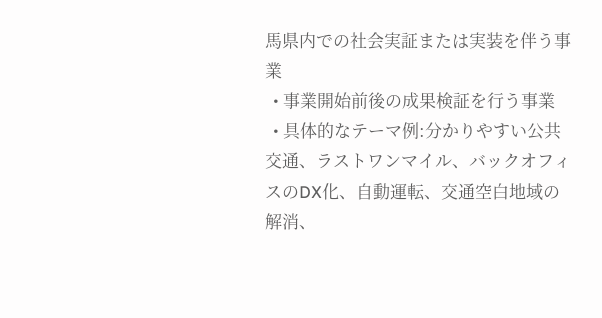馬県内での社会実証または実装を伴う事業
  • 事業開始前後の成果検証を行う事業
  • 具体的なテーマ例:分かりやすい公共交通、ラストワンマイル、バックオフィスのDX化、自動運転、交通空白地域の解消、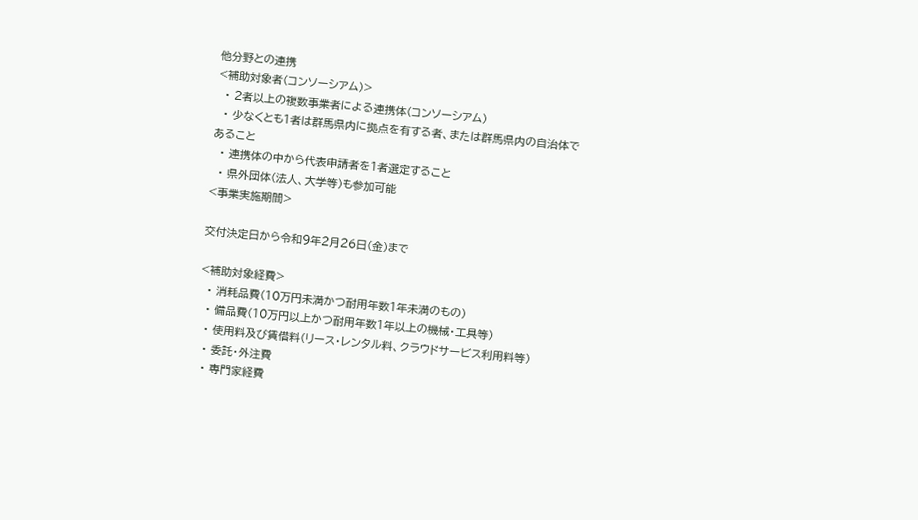他分野との連携
<補助対象者(コンソーシアム)>
  • 2者以上の複数事業者による連携体(コンソーシアム)
  • 少なくとも1者は群馬県内に拠点を有する者、または群馬県内の自治体であること
  • 連携体の中から代表申請者を1者選定すること
  • 県外団体(法人、大学等)も参加可能
<事業実施期間>

交付決定日から令和9年2月26日(金)まで

<補助対象経費>
  • 消耗品費(10万円未満かつ耐用年数1年未満のもの)
  • 備品費(10万円以上かつ耐用年数1年以上の機械・工具等)
  • 使用料及び賃借料(リース・レンタル料、クラウドサービス利用料等)
  • 委託・外注費
  • 専門家経費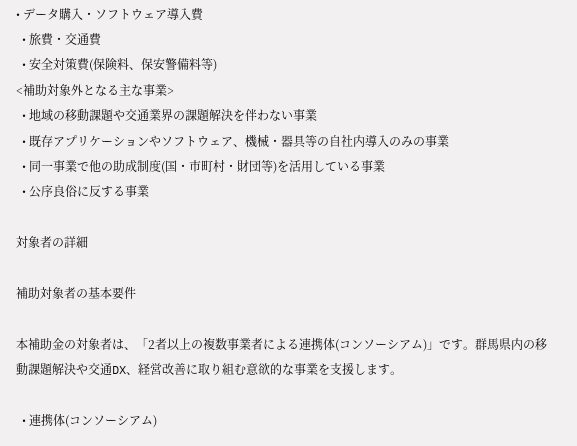• データ購入・ソフトウェア導入費
  • 旅費・交通費
  • 安全対策費(保険料、保安警備料等)
<補助対象外となる主な事業>
  • 地域の移動課題や交通業界の課題解決を伴わない事業
  • 既存アプリケーションやソフトウェア、機械・器具等の自社内導入のみの事業
  • 同一事業で他の助成制度(国・市町村・財団等)を活用している事業
  • 公序良俗に反する事業

対象者の詳細

補助対象者の基本要件

本補助金の対象者は、「2者以上の複数事業者による連携体(コンソーシアム)」です。群馬県内の移動課題解決や交通DX、経営改善に取り組む意欲的な事業を支援します。

  • 連携体(コンソーシアム)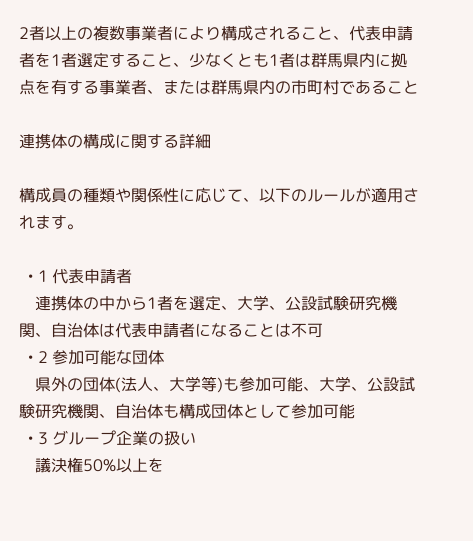2者以上の複数事業者により構成されること、代表申請者を1者選定すること、少なくとも1者は群馬県内に拠点を有する事業者、または群馬県内の市町村であること

連携体の構成に関する詳細

構成員の種類や関係性に応じて、以下のルールが適用されます。

  • 1 代表申請者
    連携体の中から1者を選定、大学、公設試験研究機関、自治体は代表申請者になることは不可
  • 2 参加可能な団体
    県外の団体(法人、大学等)も参加可能、大学、公設試験研究機関、自治体も構成団体として参加可能
  • 3 グループ企業の扱い
    議決権50%以上を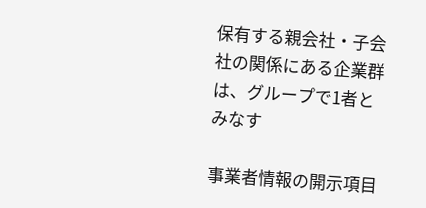保有する親会社・子会社の関係にある企業群は、グループで1者とみなす

事業者情報の開示項目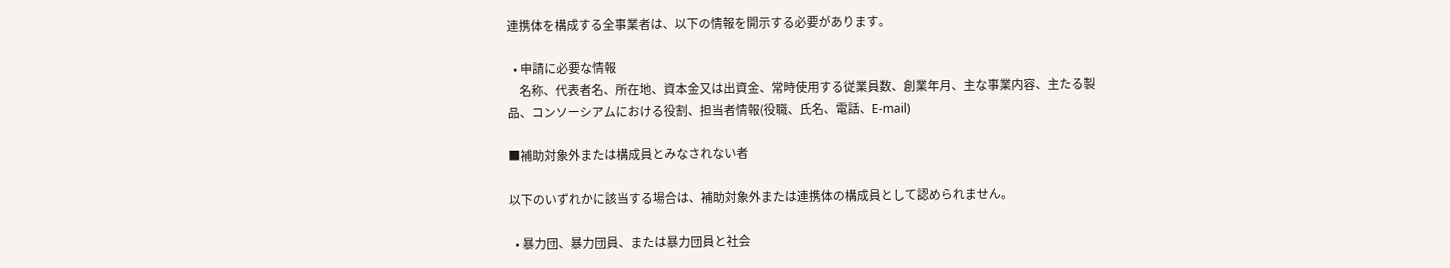連携体を構成する全事業者は、以下の情報を開示する必要があります。

  • 申請に必要な情報
    名称、代表者名、所在地、資本金又は出資金、常時使用する従業員数、創業年月、主な事業内容、主たる製品、コンソーシアムにおける役割、担当者情報(役職、氏名、電話、E-mail)

■補助対象外または構成員とみなされない者

以下のいずれかに該当する場合は、補助対象外または連携体の構成員として認められません。

  • 暴力団、暴力団員、または暴力団員と社会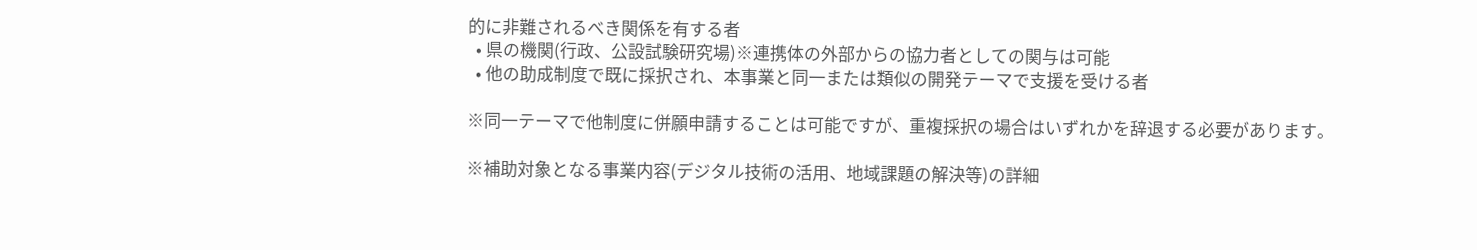的に非難されるべき関係を有する者
  • 県の機関(行政、公設試験研究場)※連携体の外部からの協力者としての関与は可能
  • 他の助成制度で既に採択され、本事業と同一または類似の開発テーマで支援を受ける者

※同一テーマで他制度に併願申請することは可能ですが、重複採択の場合はいずれかを辞退する必要があります。

※補助対象となる事業内容(デジタル技術の活用、地域課題の解決等)の詳細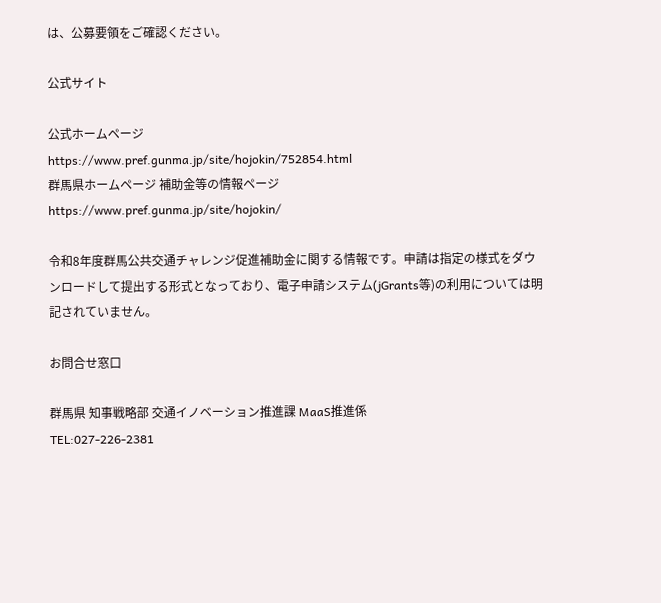は、公募要領をご確認ください。

公式サイト

公式ホームページ
https://www.pref.gunma.jp/site/hojokin/752854.html
群馬県ホームページ 補助金等の情報ページ
https://www.pref.gunma.jp/site/hojokin/

令和8年度群馬公共交通チャレンジ促進補助金に関する情報です。申請は指定の様式をダウンロードして提出する形式となっており、電子申請システム(jGrants等)の利用については明記されていません。

お問合せ窓口

群馬県 知事戦略部 交通イノベーション推進課 MaaS推進係
TEL:027-226-2381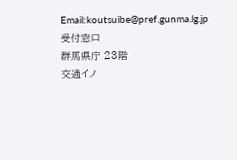Email:koutsuibe@pref.gunma.lg.jp
受付窓口
群馬県庁 23階
交通イノ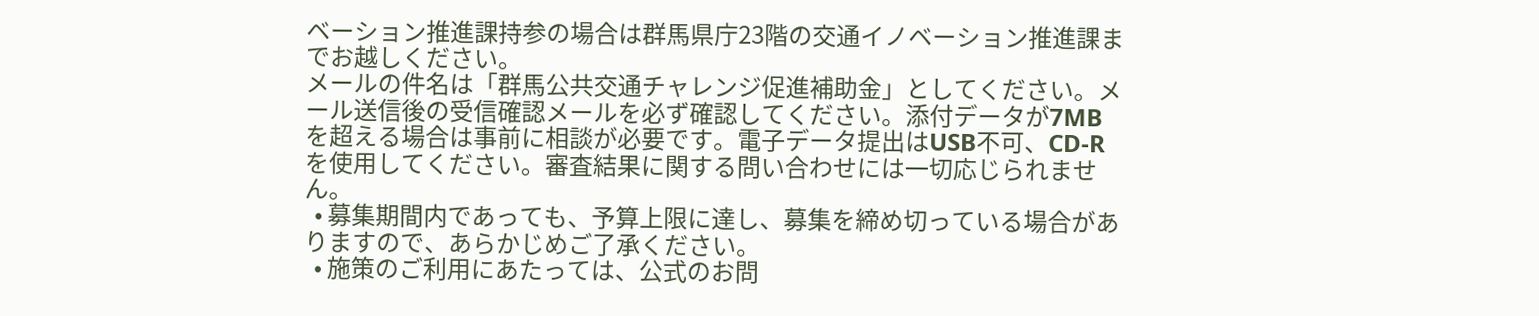ベーション推進課持参の場合は群馬県庁23階の交通イノベーション推進課までお越しください。
メールの件名は「群馬公共交通チャレンジ促進補助金」としてください。メール送信後の受信確認メールを必ず確認してください。添付データが7MBを超える場合は事前に相談が必要です。電子データ提出はUSB不可、CD-Rを使用してください。審査結果に関する問い合わせには一切応じられません。
  • 募集期間内であっても、予算上限に達し、募集を締め切っている場合がありますので、あらかじめご了承ください。
  • 施策のご利用にあたっては、公式のお問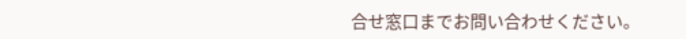合せ窓口までお問い合わせください。